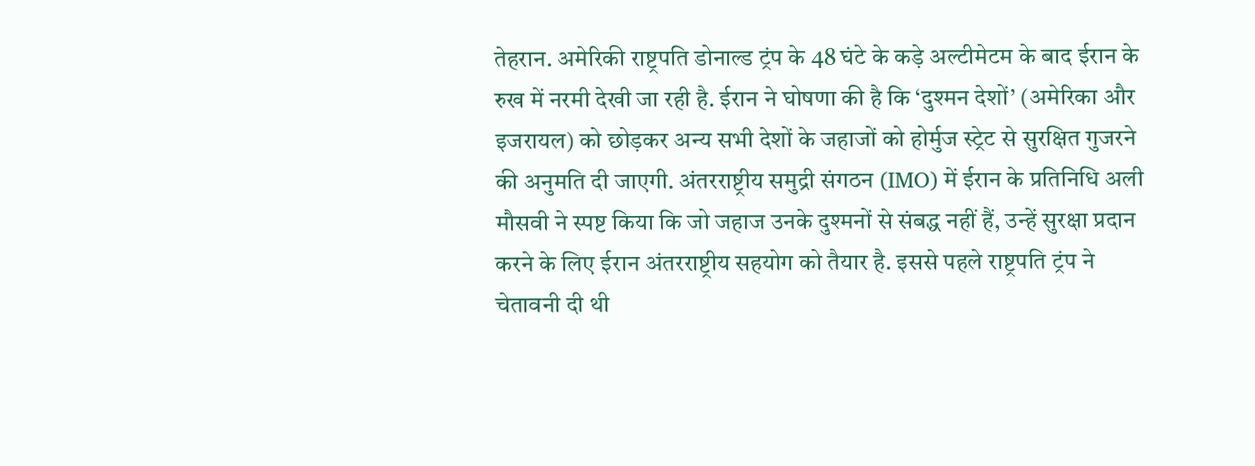तेहरान. अमेरिकी राष्ट्रपति डोनाल्ड ट्रंप के 48 घंटे के कड़े अल्टीमेटम के बाद ईरान के रुख में नरमी देखी जा रही है. ईरान ने घोषणा की है कि ‘दुश्मन देशों’ (अमेरिका और इजरायल) को छोड़कर अन्य सभी देशों के जहाजों को होर्मुज स्ट्रेट से सुरक्षित गुजरने की अनुमति दी जाएगी. अंतरराष्ट्रीय समुद्री संगठन (IMO) में ईरान के प्रतिनिधि अली मौसवी ने स्पष्ट किया कि जो जहाज उनके दुश्मनों से संबद्ध नहीं हैं, उन्हें सुरक्षा प्रदान करने के लिए ईरान अंतरराष्ट्रीय सहयोग को तैयार है. इससे पहले राष्ट्रपति ट्रंप ने चेतावनी दी थी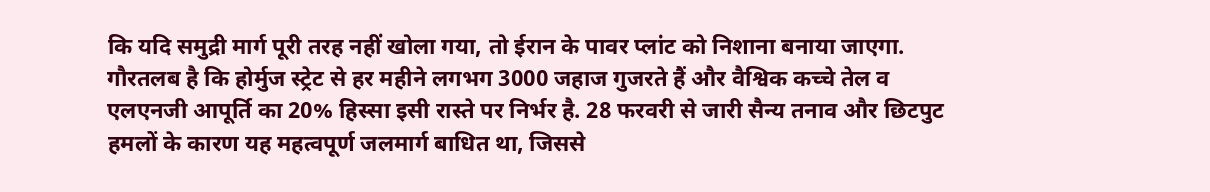कि यदि समुद्री मार्ग पूरी तरह नहीं खोला गया, तो ईरान के पावर प्लांट को निशाना बनाया जाएगा.
गौरतलब है कि होर्मुज स्ट्रेट से हर महीने लगभग 3000 जहाज गुजरते हैं और वैश्विक कच्चे तेल व एलएनजी आपूर्ति का 20% हिस्सा इसी रास्ते पर निर्भर है. 28 फरवरी से जारी सैन्य तनाव और छिटपुट हमलों के कारण यह महत्वपूर्ण जलमार्ग बाधित था, जिससे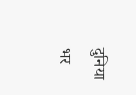दुनिया भर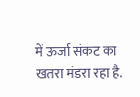में ऊर्जा संकट का खतरा मंडरा रहा है.